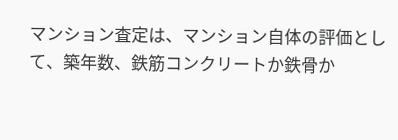マンション査定は、マンション自体の評価として、築年数、鉄筋コンクリートか鉄骨か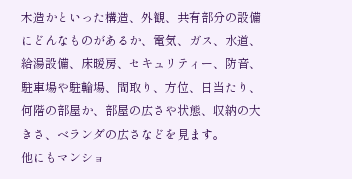木造かといった構造、外観、共有部分の設備にどんなものがあるか、電気、ガス、水道、給湯設備、床暖房、セキュリティー、防音、駐車場や駐輪場、間取り、方位、日当たり、何階の部屋か、部屋の広さや状態、収納の大きさ、ベランダの広さなどを見ます。
他にもマンショ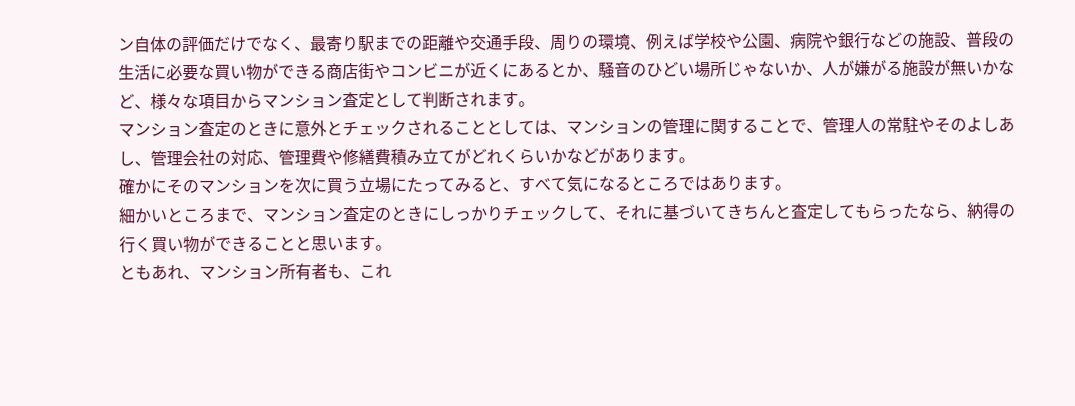ン自体の評価だけでなく、最寄り駅までの距離や交通手段、周りの環境、例えば学校や公園、病院や銀行などの施設、普段の生活に必要な買い物ができる商店街やコンビニが近くにあるとか、騒音のひどい場所じゃないか、人が嫌がる施設が無いかなど、様々な項目からマンション査定として判断されます。
マンション査定のときに意外とチェックされることとしては、マンションの管理に関することで、管理人の常駐やそのよしあし、管理会社の対応、管理費や修繕費積み立てがどれくらいかなどがあります。
確かにそのマンションを次に買う立場にたってみると、すべて気になるところではあります。
細かいところまで、マンション査定のときにしっかりチェックして、それに基づいてきちんと査定してもらったなら、納得の行く買い物ができることと思います。
ともあれ、マンション所有者も、これ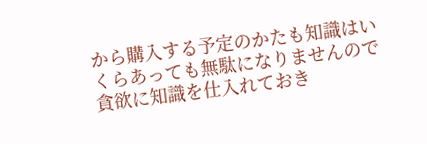から購入する予定のかたも知識はいくらあっても無駄になりませんので貪欲に知識を仕入れておき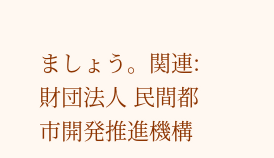ましょう。関連:財団法人 民間都市開発推進機構